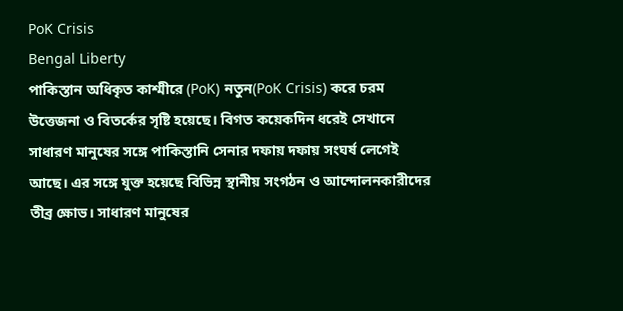PoK Crisis
Bengal Liberty
পাকিস্তান অধিকৃত কাশ্মীরে (PoK) নতুন(PoK Crisis) করে চরম উত্তেজনা ও বিতর্কের সৃষ্টি হয়েছে। বিগত কয়েকদিন ধরেই সেখানে সাধারণ মানুষের সঙ্গে পাকিস্তানি সেনার দফায় দফায় সংঘর্ষ লেগেই আছে। এর সঙ্গে যুক্ত হয়েছে বিভিন্ন স্থানীয় সংগঠন ও আন্দোলনকারীদের তীব্র ক্ষোভ। সাধারণ মানুষের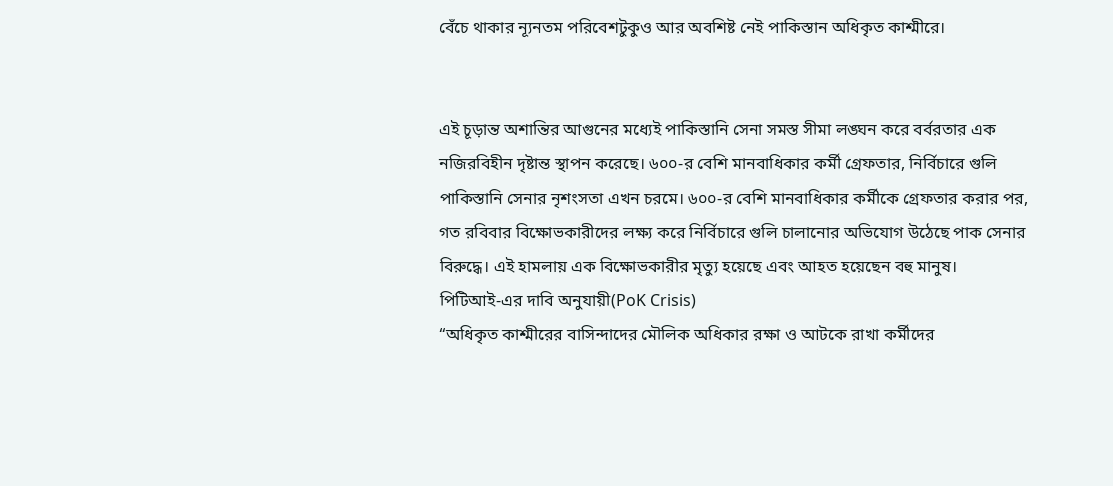বেঁচে থাকার ন্যূনতম পরিবেশটুকুও আর অবশিষ্ট নেই পাকিস্তান অধিকৃত কাশ্মীরে।


এই চূড়ান্ত অশান্তির আগুনের মধ্যেই পাকিস্তানি সেনা সমস্ত সীমা লঙ্ঘন করে বর্বরতার এক নজিরবিহীন দৃষ্টান্ত স্থাপন করেছে। ৬০০-র বেশি মানবাধিকার কর্মী গ্রেফতার, নির্বিচারে গুলি পাকিস্তানি সেনার নৃশংসতা এখন চরমে। ৬০০-র বেশি মানবাধিকার কর্মীকে গ্রেফতার করার পর, গত রবিবার বিক্ষোভকারীদের লক্ষ্য করে নির্বিচারে গুলি চালানোর অভিযোগ উঠেছে পাক সেনার বিরুদ্ধে। এই হামলায় এক বিক্ষোভকারীর মৃত্যু হয়েছে এবং আহত হয়েছেন বহু মানুষ।
পিটিআই-এর দাবি অনুযায়ী(PoK Crisis)
“অধিকৃত কাশ্মীরের বাসিন্দাদের মৌলিক অধিকার রক্ষা ও আটকে রাখা কর্মীদের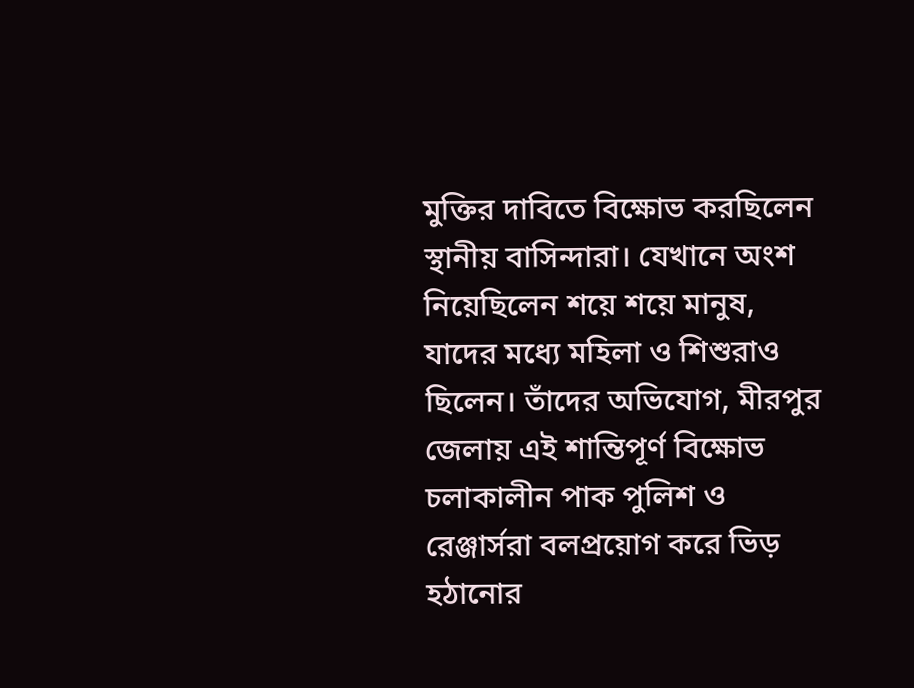মুক্তির দাবিতে বিক্ষোভ করছিলেন স্থানীয় বাসিন্দারা। যেখানে অংশ নিয়েছিলেন শয়ে শয়ে মানুষ, যাদের মধ্যে মহিলা ও শিশুরাও ছিলেন। তাঁদের অভিযোগ, মীরপুর জেলায় এই শান্তিপূর্ণ বিক্ষোভ চলাকালীন পাক পুলিশ ও রেঞ্জার্সরা বলপ্রয়োগ করে ভিড় হঠানোর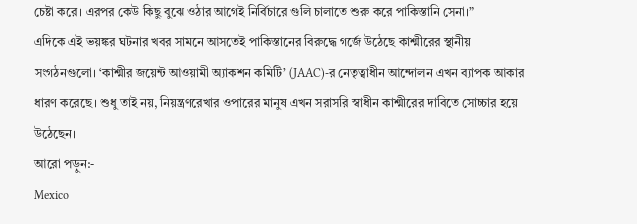চেষ্টা করে। এরপর কেউ কিছু বুঝে ওঠার আগেই নির্বিচারে গুলি চালাতে শুরু করে পাকিস্তানি সেনা।”
এদিকে এই ভয়ঙ্কর ঘটনার খবর সামনে আসতেই পাকিস্তানের বিরুদ্ধে গর্জে উঠেছে কাশ্মীরের স্থানীয় সংগঠনগুলো। ‘কাশ্মীর জয়েন্ট আওয়ামী অ্যাকশন কমিটি’ (JAAC)-র নেতৃত্বাধীন আন্দোলন এখন ব্যাপক আকার ধারণ করেছে। শুধু তাই নয়, নিয়ন্ত্রণরেখার ওপারের মানুষ এখন সরাসরি স্বাধীন কাশ্মীরের দাবিতে সোচ্চার হয়ে উঠেছেন।
আরো পড়ুন:-
Mexico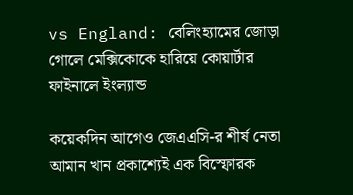vs England: বেলিংহ্যামের জোড়া গোলে মেক্সিকোকে হারিয়ে কোয়ার্টার ফাইনালে ইংল্যান্ড

কয়েকদিন আগেও জেএএসি-র শীর্ষ নেতা আমান খান প্রকাশ্যেই এক বিস্ফোরক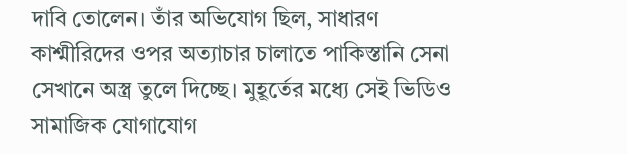দাবি তোলেন। তাঁর অভিযোগ ছিল, সাধারণ কাশ্মীরিদের ওপর অত্যাচার চালাতে পাকিস্তানি সেনা সেখানে অস্ত্র তুলে দিচ্ছে। মুহূর্তের মধ্যে সেই ভিডিও সামাজিক যোগাযোগ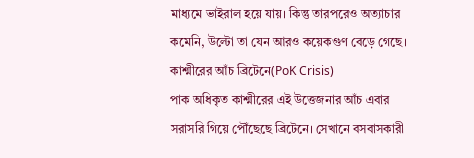মাধ্যমে ভাইরাল হয়ে যায়। কিন্তু তারপরেও অত্যাচার কমেনি, উল্টো তা যেন আরও কয়েকগুণ বেড়ে গেছে।
কাশ্মীরের আঁচ ব্রিটেনে(PoK Crisis)
পাক অধিকৃত কাশ্মীরের এই উত্তেজনার আঁচ এবার সরাসরি গিয়ে পৌঁছেছে ব্রিটেনে। সেখানে বসবাসকারী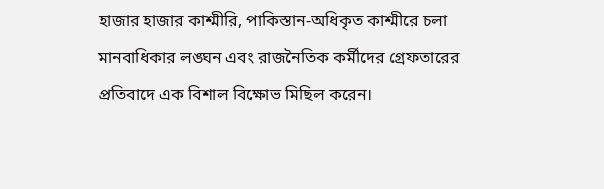হাজার হাজার কাশ্মীরি, পাকিস্তান-অধিকৃত কাশ্মীরে চলা মানবাধিকার লঙ্ঘন এবং রাজনৈতিক কর্মীদের গ্রেফতারের প্রতিবাদে এক বিশাল বিক্ষোভ মিছিল করেন।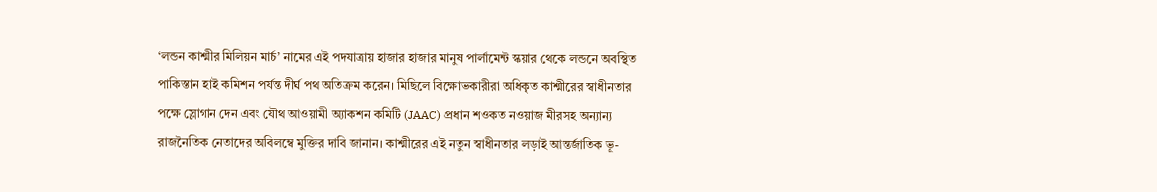‘লন্ডন কাশ্মীর মিলিয়ন মার্চ’ নামের এই পদযাত্রায় হাজার হাজার মানুষ পার্লামেন্ট স্কয়ার থেকে লন্ডনে অবস্থিত পাকিস্তান হাই কমিশন পর্যন্ত দীর্ঘ পথ অতিক্রম করেন। মিছিলে বিক্ষোভকারীরা অধিকৃত কাশ্মীরের স্বাধীনতার পক্ষে স্লোগান দেন এবং যৌথ আওয়ামী অ্যাকশন কমিটি (JAAC) প্রধান শওকত নওয়াজ মীরসহ অন্যান্য রাজনৈতিক নেতাদের অবিলম্বে মুক্তির দাবি জানান। কাশ্মীরের এই নতুন স্বাধীনতার লড়াই আন্তর্জাতিক ভূ-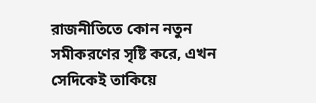রাজনীতিতে কোন নতুন সমীকরণের সৃষ্টি করে, এখন সেদিকেই তাকিয়ে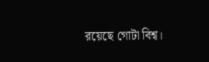রয়েছে গোটা বিশ্ব।